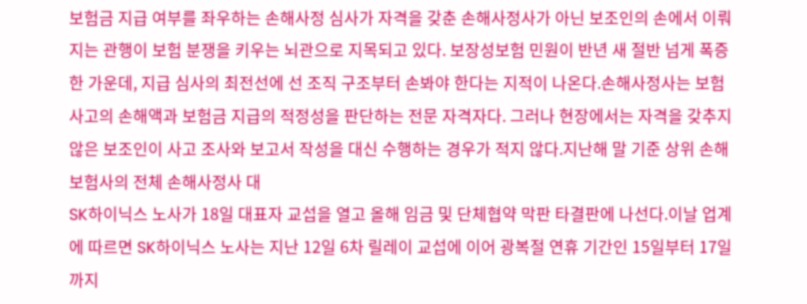보험금 지급 여부를 좌우하는 손해사정 심사가 자격을 갖춘 손해사정사가 아닌 보조인의 손에서 이뤄지는 관행이 보험 분쟁을 키우는 뇌관으로 지목되고 있다. 보장성보험 민원이 반년 새 절반 넘게 폭증한 가운데, 지급 심사의 최전선에 선 조직 구조부터 손봐야 한다는 지적이 나온다.손해사정사는 보험사고의 손해액과 보험금 지급의 적정성을 판단하는 전문 자격자다. 그러나 현장에서는 자격을 갖추지 않은 보조인이 사고 조사와 보고서 작성을 대신 수행하는 경우가 적지 않다.지난해 말 기준 상위 손해보험사의 전체 손해사정사 대
SK하이닉스 노사가 18일 대표자 교섭을 열고 올해 임금 및 단체협약 막판 타결판에 나선다.이날 업계에 따르면 SK하이닉스 노사는 지난 12일 6차 릴레이 교섭에 이어 광복절 연휴 기간인 15일부터 17일까지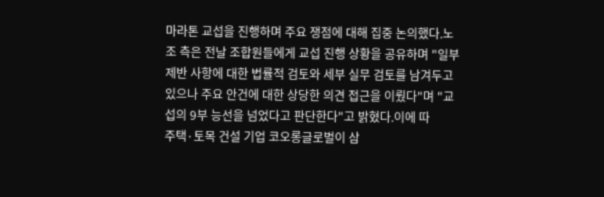마라톤 교섭을 진행하며 주요 쟁점에 대해 집중 논의했다.노조 측은 전날 조합원들에게 교섭 진행 상황을 공유하며 "일부 제반 사항에 대한 법률적 검토와 세부 실무 검토를 남겨두고 있으나 주요 안건에 대한 상당한 의견 접근을 이뤘다"며 "교섭의 9부 능선을 넘었다고 판단한다"고 밝혔다.이에 따
주택·토목 건설 기업 코오롱글로벌이 삼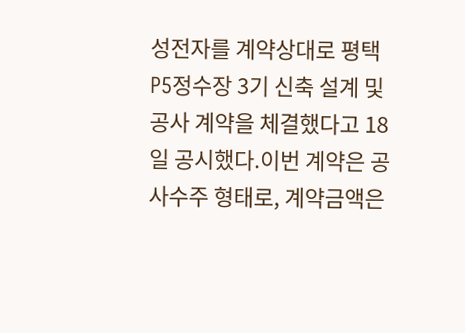성전자를 계약상대로 평택 P5정수장 3기 신축 설계 및 공사 계약을 체결했다고 18일 공시했다.이번 계약은 공사수주 형태로, 계약금액은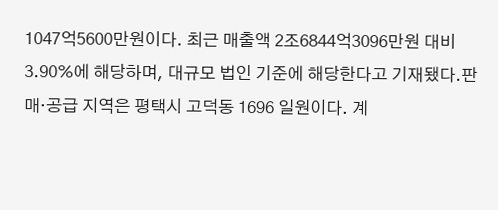1047억5600만원이다. 최근 매출액 2조6844억3096만원 대비 3.90%에 해당하며, 대규모 법인 기준에 해당한다고 기재됐다.판매·공급 지역은 평택시 고덕동 1696 일원이다. 계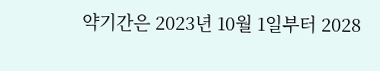약기간은 2023년 10월 1일부터 2028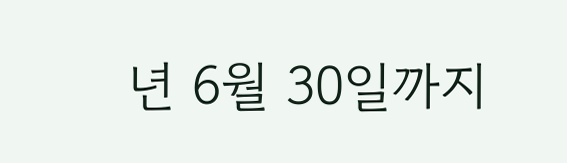년 6월 30일까지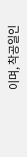이며, 착공일인